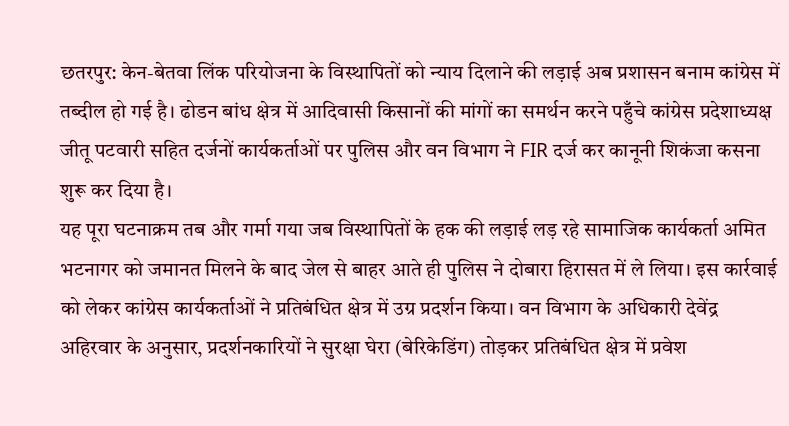छतरपुर: केन-बेतवा लिंक परियोजना के विस्थापितों को न्याय दिलाने की लड़ाई अब प्रशासन बनाम कांग्रेस में तब्दील हो गई है। ढोडन बांध क्षेत्र में आदिवासी किसानों की मांगों का समर्थन करने पहुँचे कांग्रेस प्रदेशाध्यक्ष जीतू पटवारी सहित दर्जनों कार्यकर्ताओं पर पुलिस और वन विभाग ने FIR दर्ज कर कानूनी शिकंजा कसना शुरू कर दिया है।
यह पूरा घटनाक्रम तब और गर्मा गया जब विस्थापितों के हक की लड़ाई लड़ रहे सामाजिक कार्यकर्ता अमित भटनागर को जमानत मिलने के बाद जेल से बाहर आते ही पुलिस ने दोबारा हिरासत में ले लिया। इस कार्रवाई को लेकर कांग्रेस कार्यकर्ताओं ने प्रतिबंधित क्षेत्र में उग्र प्रदर्शन किया। वन विभाग के अधिकारी देवेंद्र अहिरवार के अनुसार, प्रदर्शनकारियों ने सुरक्षा घेरा (बेरिकेडिंग) तोड़कर प्रतिबंधित क्षेत्र में प्रवेश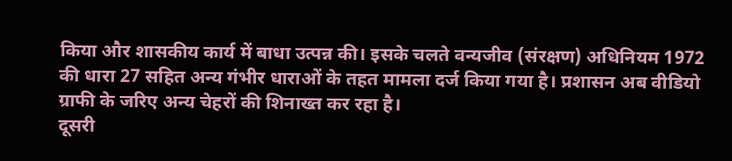किया और शासकीय कार्य में बाधा उत्पन्न की। इसके चलते वन्यजीव (संरक्षण) अधिनियम 1972 की धारा 27 सहित अन्य गंभीर धाराओं के तहत मामला दर्ज किया गया है। प्रशासन अब वीडियो ग्राफी के जरिए अन्य चेहरों की शिनाख्त कर रहा है।
दूसरी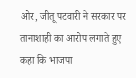ओर, जीतू पटवारी ने सरकार पर तानाशाही का आरोप लगाते हुए कहा कि भाजपा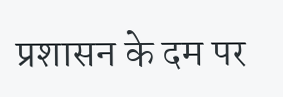प्रशासन के दम पर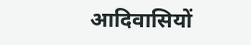आदिवासियों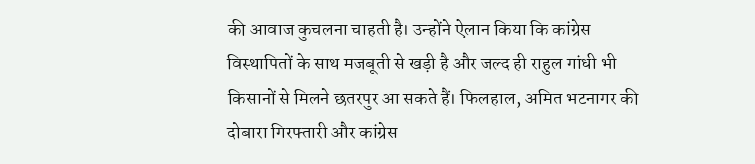की आवाज कुचलना चाहती है। उन्होंने ऐलान किया कि कांग्रेस विस्थापितों के साथ मजबूती से खड़ी है और जल्द ही राहुल गांधी भी किसानों से मिलने छतरपुर आ सकते हैं। फिलहाल, अमित भटनागर की दोबारा गिरफ्तारी और कांग्रेस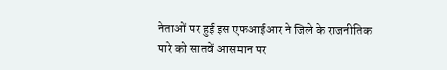नेताओं पर हुई इस एफआईआर ने जिले के राजनीतिक पारे को सातवें आसमान पर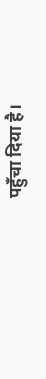पहुँचा दिया है।